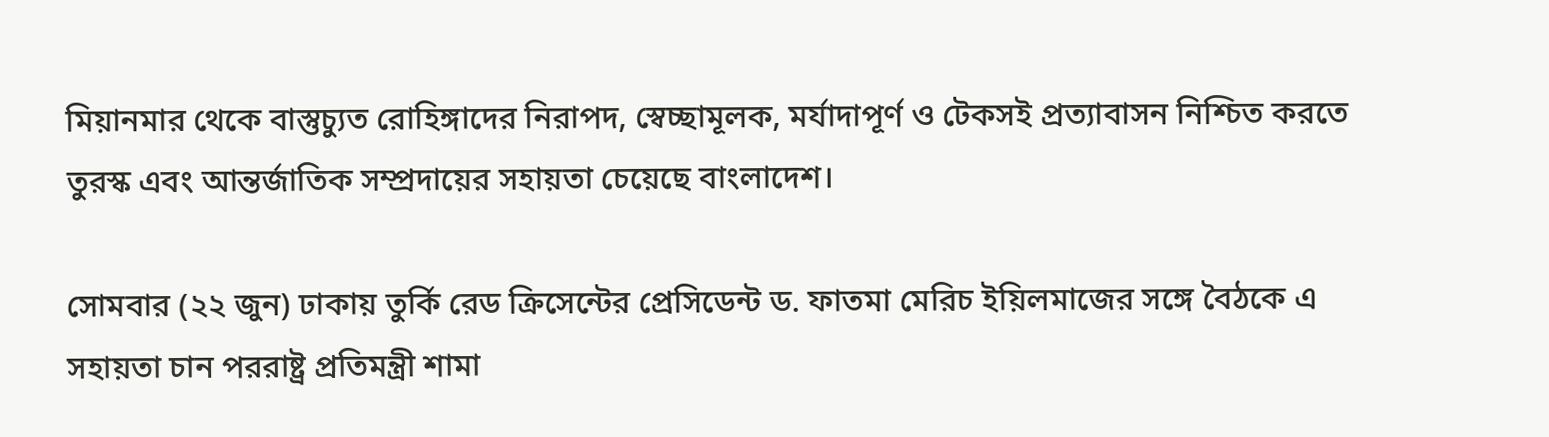মিয়ানমার থেকে বাস্তুচ্যুত রোহিঙ্গাদের নিরাপদ, স্বেচ্ছামূলক, মর্যাদাপূর্ণ ও টেকসই প্রত্যাবাসন নিশ্চিত করতে তুরস্ক এবং আন্তর্জাতিক সম্প্রদায়ের সহায়তা চেয়েছে বাংলাদেশ।

সোমবার (২২ জুন) ঢাকায় তুর্কি রেড ক্রিসেন্টের প্রেসিডেন্ট ড. ফাতমা মেরিচ ইয়িলমাজের সঙ্গে বৈঠকে এ সহায়তা চান পররাষ্ট্র প্রতিমন্ত্রী শামা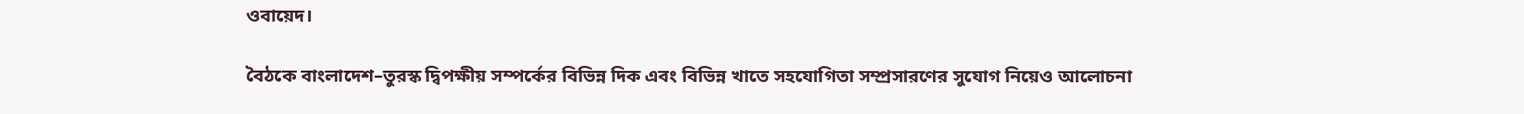ওবায়েদ।

বৈঠকে বাংলাদেশ–তুরস্ক দ্বিপক্ষীয় সম্পর্কের বিভিন্ন দিক এবং বিভিন্ন খাতে সহযোগিতা সম্প্রসারণের সুযোগ নিয়েও আলোচনা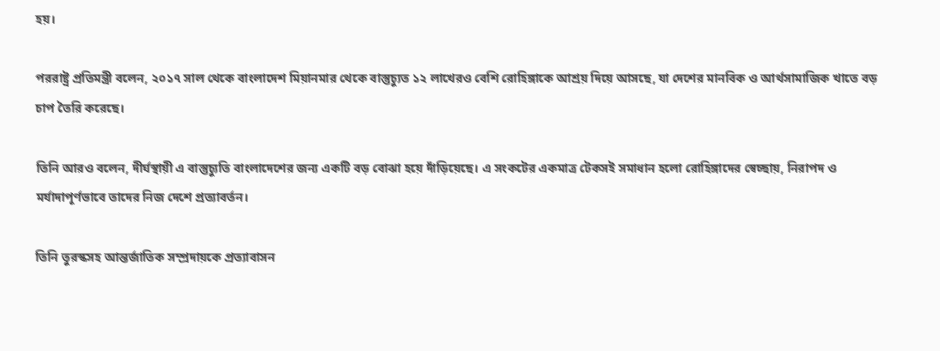হয়।

পররাষ্ট্র প্রতিমন্ত্রী বলেন, ২০১৭ সাল থেকে বাংলাদেশ মিয়ানমার থেকে বাস্তুচ্যুত ১২ লাখেরও বেশি রোহিঙ্গাকে আশ্রয় দিয়ে আসছে, যা দেশের মানবিক ও আর্থসামাজিক খাতে বড় চাপ তৈরি করেছে।

তিনি আরও বলেন, দীর্ঘস্থায়ী এ বাস্তুচ্যুতি বাংলাদেশের জন্য একটি বড় বোঝা হয়ে দাঁড়িয়েছে। এ সংকটের একমাত্র টেকসই সমাধান হলো রোহিঙ্গাদের স্বেচ্ছায়, নিরাপদ ও মর্যাদাপূর্ণভাবে তাদের নিজ দেশে প্রত্যাবর্তন।

তিনি তুরস্কসহ আন্তর্জাতিক সম্প্রদায়কে প্রত্যাবাসন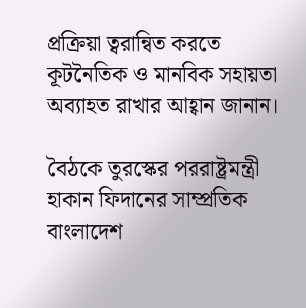প্রক্রিয়া ত্বরান্বিত করতে কূটনৈতিক ও মানবিক সহায়তা অব্যাহত রাখার আহ্বান জানান।

বৈঠকে তুরস্কের পররাষ্ট্রমন্ত্রী হাকান ফিদানের সাম্প্রতিক বাংলাদেশ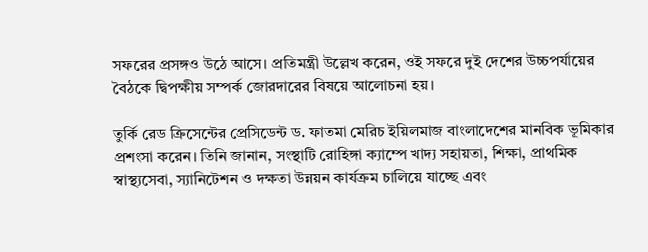সফরের প্রসঙ্গও উঠে আসে। প্রতিমন্ত্রী উল্লেখ করেন, ওই সফরে দুই দেশের উচ্চপর্যায়ের বৈঠকে দ্বিপক্ষীয় সম্পর্ক জোরদারের বিষয়ে আলোচনা হয়।

তুর্কি রেড ক্রিসেন্টের প্রেসিডেন্ট ড. ফাতমা মেরিচ ইয়িলমাজ বাংলাদেশের মানবিক ভূমিকার প্রশংসা করেন। তিনি জানান, সংস্থাটি রোহিঙ্গা ক্যাম্পে খাদ্য সহায়তা, শিক্ষা, প্রাথমিক স্বাস্থ্যসেবা, স্যানিটেশন ও দক্ষতা উন্নয়ন কার্যক্রম চালিয়ে যাচ্ছে এবং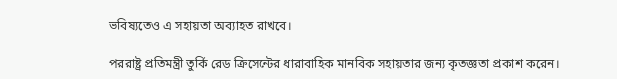ভবিষ্যতেও এ সহায়তা অব্যাহত রাখবে।

পররাষ্ট্র প্রতিমন্ত্রী তুর্কি রেড ক্রিসেন্টের ধারাবাহিক মানবিক সহায়তার জন্য কৃতজ্ঞতা প্রকাশ করেন।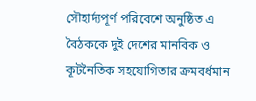সৌহার্দ্যপূর্ণ পরিবেশে অনুষ্ঠিত এ বৈঠককে দুই দেশের মানবিক ও কূটনৈতিক সহযোগিতার ক্রমবর্ধমান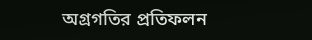অগ্রগতির প্রতিফলন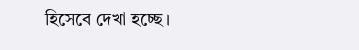হিসেবে দেখা হচ্ছে।